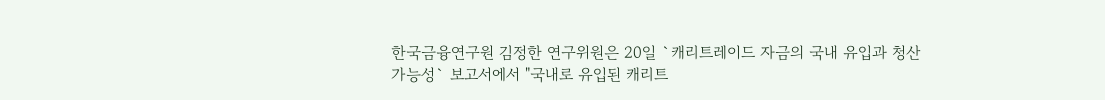한국금융연구원 김정한 연구위원은 20일 `캐리트레이드 자금의 국내 유입과 청산 가능성` 보고서에서 "국내로 유입된 캐리트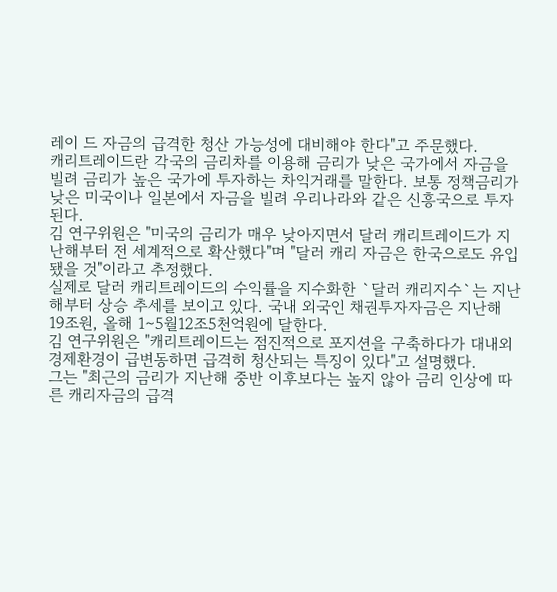레이 드 자금의 급격한 청산 가능성에 대비해야 한다"고 주문했다.
캐리트레이드란 각국의 금리차를 이용해 금리가 낮은 국가에서 자금을 빌려 금리가 높은 국가에 투자하는 차익거래를 말한다. 보통 정책금리가 낮은 미국이나 일본에서 자금을 빌려 우리나라와 같은 신흥국으로 투자된다.
김 연구위원은 "미국의 금리가 매우 낮아지면서 달러 캐리트레이드가 지난해부터 전 세계적으로 확산했다"며 "달러 캐리 자금은 한국으로도 유입됐을 것"이라고 추정했다.
실제로 달러 캐리트레이드의 수익률을 지수화한 `달러 캐리지수`는 지난해부터 상승 추세를 보이고 있다. 국내 외국인 채권투자자금은 지난해 19조원, 올해 1∼5월12조5천억원에 달한다.
김 연구위원은 "캐리트레이드는 점진적으로 포지션을 구축하다가 대내외 경제환경이 급변동하면 급격히 청산되는 특징이 있다"고 설명했다.
그는 "최근의 금리가 지난해 중반 이후보다는 높지 않아 금리 인상에 따른 캐리자금의 급격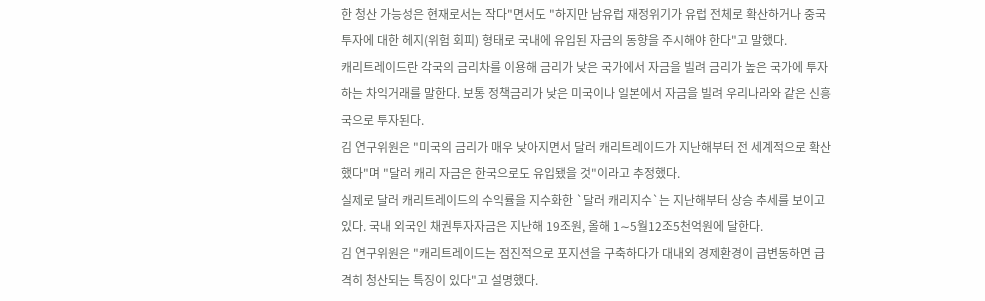한 청산 가능성은 현재로서는 작다"면서도 "하지만 남유럽 재정위기가 유럽 전체로 확산하거나 중국 투자에 대한 헤지(위험 회피) 형태로 국내에 유입된 자금의 동향을 주시해야 한다"고 말했다.
캐리트레이드란 각국의 금리차를 이용해 금리가 낮은 국가에서 자금을 빌려 금리가 높은 국가에 투자하는 차익거래를 말한다. 보통 정책금리가 낮은 미국이나 일본에서 자금을 빌려 우리나라와 같은 신흥국으로 투자된다.
김 연구위원은 "미국의 금리가 매우 낮아지면서 달러 캐리트레이드가 지난해부터 전 세계적으로 확산했다"며 "달러 캐리 자금은 한국으로도 유입됐을 것"이라고 추정했다.
실제로 달러 캐리트레이드의 수익률을 지수화한 `달러 캐리지수`는 지난해부터 상승 추세를 보이고 있다. 국내 외국인 채권투자자금은 지난해 19조원, 올해 1∼5월12조5천억원에 달한다.
김 연구위원은 "캐리트레이드는 점진적으로 포지션을 구축하다가 대내외 경제환경이 급변동하면 급격히 청산되는 특징이 있다"고 설명했다.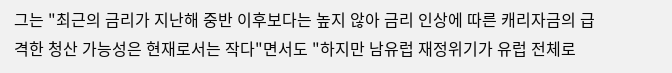그는 "최근의 금리가 지난해 중반 이후보다는 높지 않아 금리 인상에 따른 캐리자금의 급격한 청산 가능성은 현재로서는 작다"면서도 "하지만 남유럽 재정위기가 유럽 전체로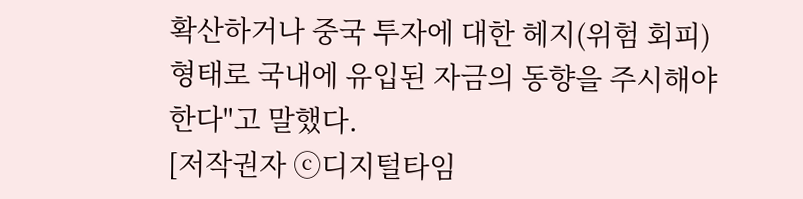확산하거나 중국 투자에 대한 헤지(위험 회피) 형태로 국내에 유입된 자금의 동향을 주시해야 한다"고 말했다.
[저작권자 ⓒ디지털타임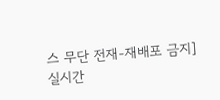스 무단 전재-재배포 금지]
실시간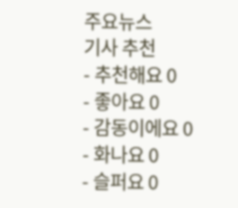주요뉴스
기사 추천
- 추천해요 0
- 좋아요 0
- 감동이에요 0
- 화나요 0
- 슬퍼요 0